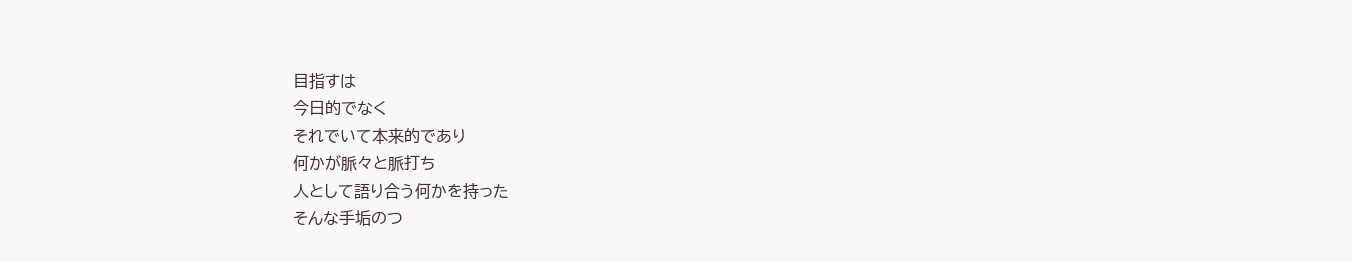目指すは
今日的でなく
それでいて本来的であり
何かが脈々と脈打ち
人として語り合う何かを持った
そんな手垢のつ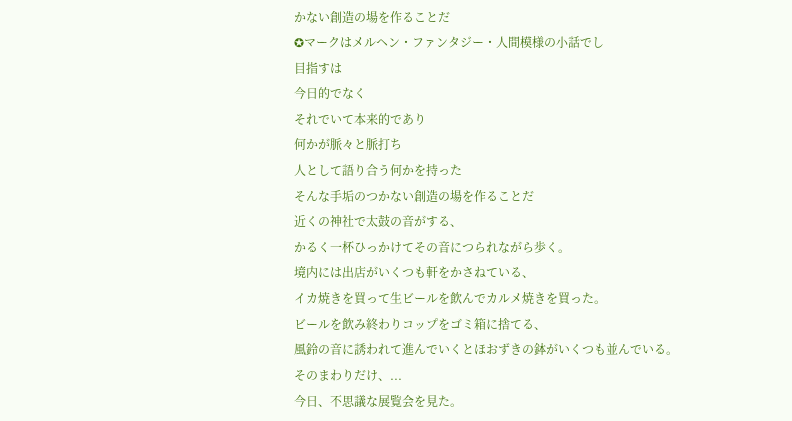かない創造の場を作ることだ
✪マークはメルヘン・ファンタジー・人間模様の小話でし
目指すは
今日的でなく
それでいて本来的であり
何かが脈々と脈打ち
人として語り合う何かを持った
そんな手垢のつかない創造の場を作ることだ
近くの神社で太鼓の音がする、
かるく一杯ひっかけてその音につられながら歩く。
境内には出店がいくつも軒をかさねている、
イカ焼きを買って生ビールを飲んでカルメ焼きを買った。
ビールを飲み終わりコップをゴミ箱に捨てる、
風鈴の音に誘われて進んでいくとほおずきの鉢がいくつも並んでいる。
そのまわりだけ、...
今日、不思議な展覧会を見た。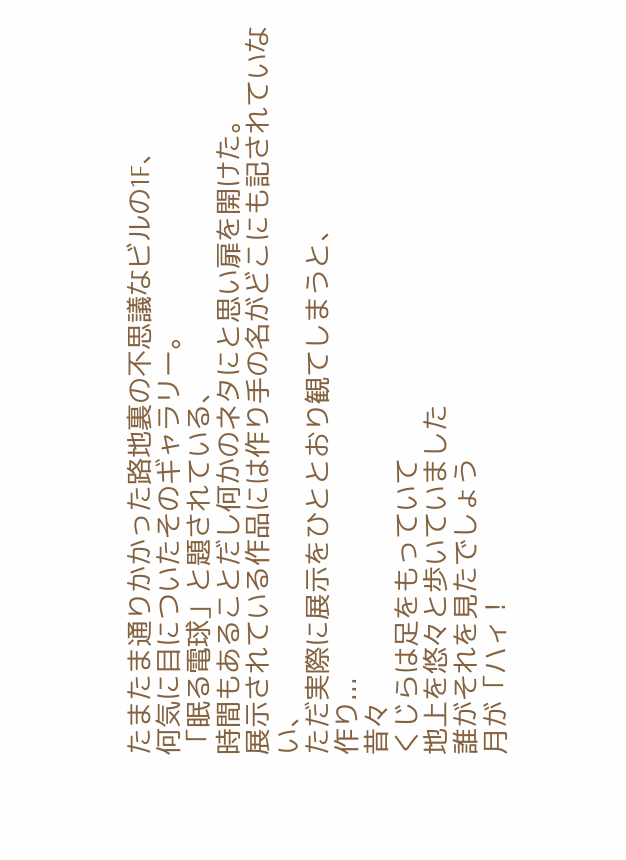たまたま通りかかった路地裏の不思議なビルの1F、
何気に目についたそのギャラリー。
「眠る電球」と題されている、
時間もあることだし何かのネタにと思い扉を開けた。
展示されている作品には作り手の名がどこにも記されていない、
ただ実際に展示をひととおり観てしまうと、
作り...
昔々
くじらは足をもっていて
地上を悠々と歩いていました
誰がそれを見たでしょう
月が「ハィ !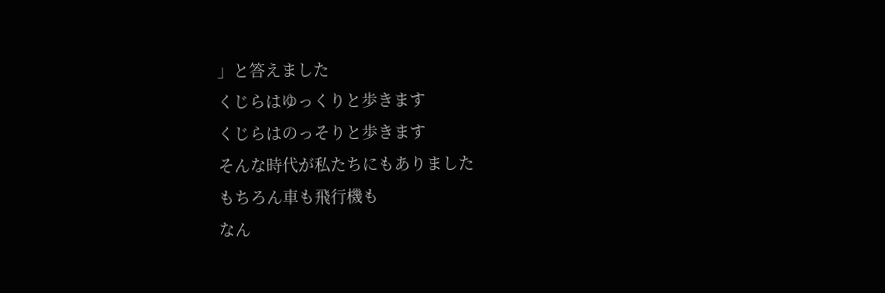」と答えました
くじらはゆっくりと歩きます
くじらはのっそりと歩きます
そんな時代が私たちにもありました
もちろん車も飛行機も
なん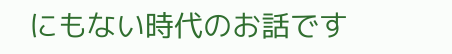にもない時代のお話です